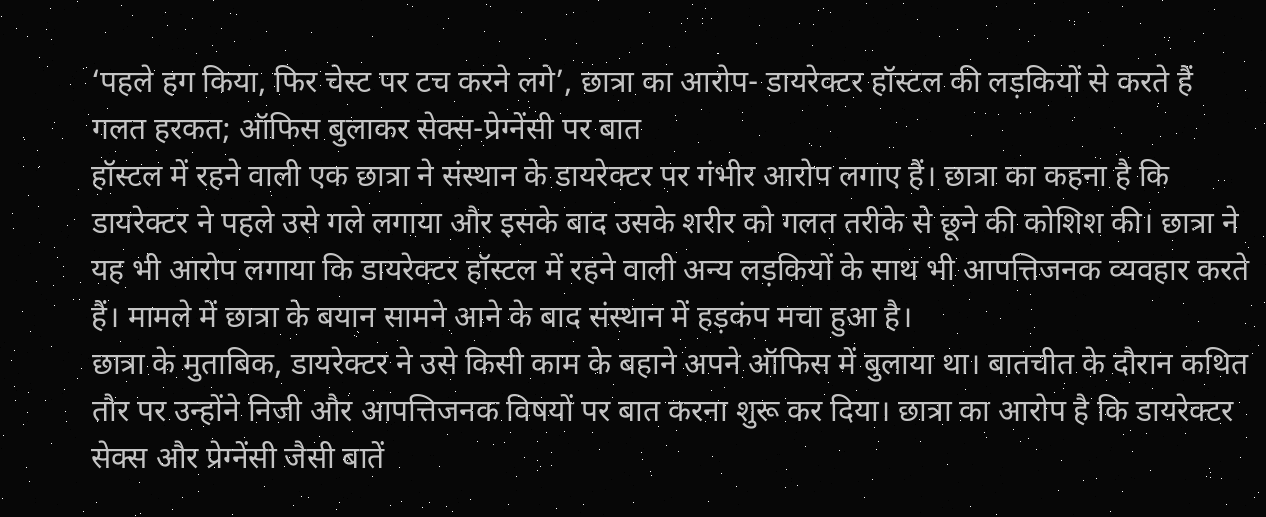‘पहले हग किया, फिर चेस्ट पर टच करने लगे’, छात्रा का आरोप- डायरेक्टर हॉस्टल की लड़कियों से करते हैं गलत हरकत; ऑफिस बुलाकर सेक्स-प्रेग्नेंसी पर बात
हॉस्टल में रहने वाली एक छात्रा ने संस्थान के डायरेक्टर पर गंभीर आरोप लगाए हैं। छात्रा का कहना है कि डायरेक्टर ने पहले उसे गले लगाया और इसके बाद उसके शरीर को गलत तरीके से छूने की कोशिश की। छात्रा ने यह भी आरोप लगाया कि डायरेक्टर हॉस्टल में रहने वाली अन्य लड़कियों के साथ भी आपत्तिजनक व्यवहार करते हैं। मामले में छात्रा के बयान सामने आने के बाद संस्थान में हड़कंप मचा हुआ है।
छात्रा के मुताबिक, डायरेक्टर ने उसे किसी काम के बहाने अपने ऑफिस में बुलाया था। बातचीत के दौरान कथित तौर पर उन्होंने निजी और आपत्तिजनक विषयों पर बात करना शुरू कर दिया। छात्रा का आरोप है कि डायरेक्टर सेक्स और प्रेग्नेंसी जैसी बातें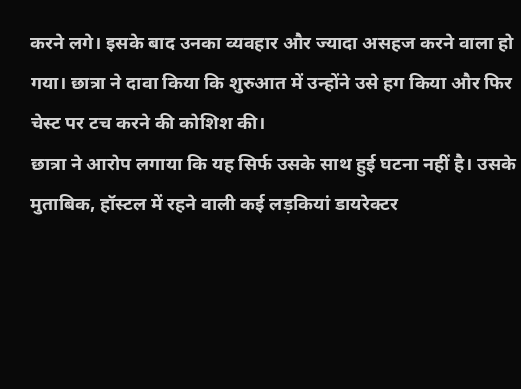करने लगे। इसके बाद उनका व्यवहार और ज्यादा असहज करने वाला हो गया। छात्रा ने दावा किया कि शुरुआत में उन्होंने उसे हग किया और फिर चेस्ट पर टच करने की कोशिश की।
छात्रा ने आरोप लगाया कि यह सिर्फ उसके साथ हुई घटना नहीं है। उसके मुताबिक, हॉस्टल में रहने वाली कई लड़कियां डायरेक्टर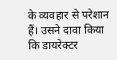के व्यवहार से परेशान हैं। उसने दावा किया कि डायरेक्टर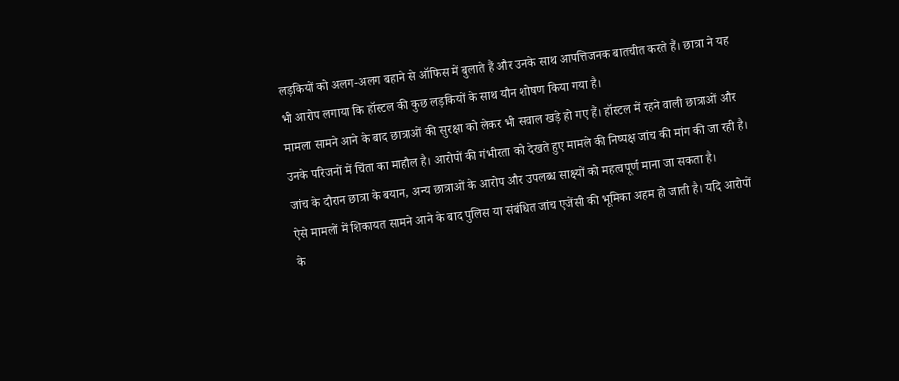लड़कियों को अलग-अलग बहाने से ऑफिस में बुलाते हैं और उनके साथ आपत्तिजनक बातचीत करते हैं। छात्रा ने यह भी आरोप लगाया कि हॉस्टल की कुछ लड़कियों के साथ यौन शोषण किया गया है।
मामला सामने आने के बाद छात्राओं की सुरक्षा को लेकर भी सवाल खड़े हो गए हैं। हॉस्टल में रहने वाली छात्राओं और उनके परिजनों में चिंता का माहौल है। आरोपों की गंभीरता को देखते हुए मामले की निष्पक्ष जांच की मांग की जा रही है। जांच के दौरान छात्रा के बयान, अन्य छात्राओं के आरोप और उपलब्ध साक्ष्यों को महत्वपूर्ण माना जा सकता है।
ऐसे मामलों में शिकायत सामने आने के बाद पुलिस या संबंधित जांच एजेंसी की भूमिका अहम हो जाती है। यदि आरोपों के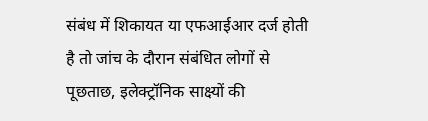संबंध में शिकायत या एफआईआर दर्ज होती है तो जांच के दौरान संबंधित लोगों से पूछताछ, इलेक्ट्रॉनिक साक्ष्यों की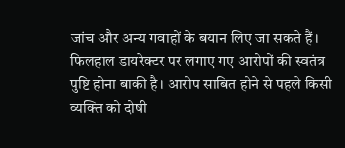जांच और अन्य गवाहों के बयान लिए जा सकते हैं।
फिलहाल डायरेक्टर पर लगाए गए आरोपों की स्वतंत्र पुष्टि होना बाकी है। आरोप साबित होने से पहले किसी व्यक्ति को दोषी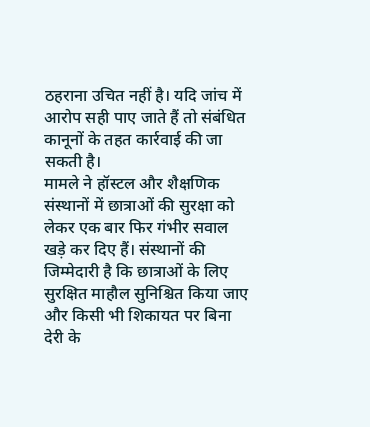ठहराना उचित नहीं है। यदि जांच में आरोप सही पाए जाते हैं तो संबंधित कानूनों के तहत कार्रवाई की जा सकती है।
मामले ने हॉस्टल और शैक्षणिक संस्थानों में छात्राओं की सुरक्षा को लेकर एक बार फिर गंभीर सवाल खड़े कर दिए हैं। संस्थानों की जिम्मेदारी है कि छात्राओं के लिए सुरक्षित माहौल सुनिश्चित किया जाए और किसी भी शिकायत पर बिना देरी के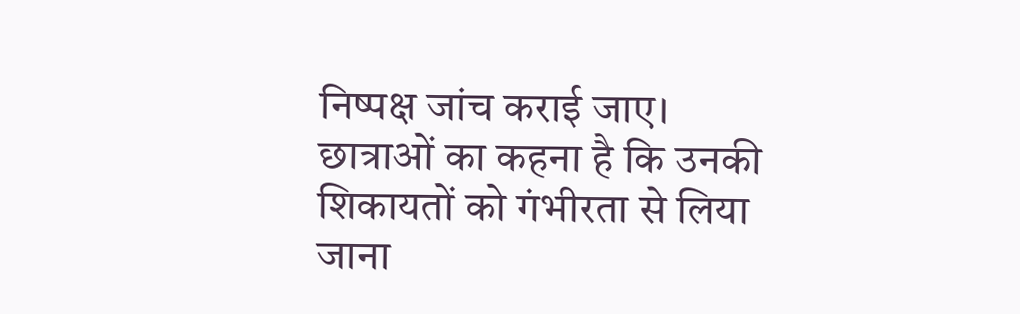निष्पक्ष जांच कराई जाए। छात्राओं का कहना है कि उनकी शिकायतों को गंभीरता से लिया जाना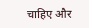चाहिए और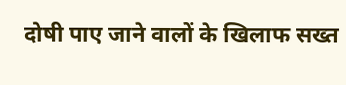दोषी पाए जाने वालों के खिलाफ सख्त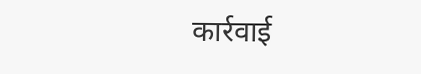कार्रवाई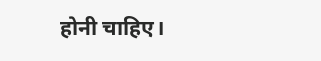होनी चाहिए।